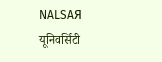NALSAЯ यूनिवर्सिटी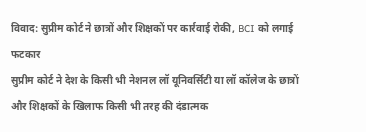विवाद: सुप्रीम कोर्ट ने छात्रों और शिक्षकों पर कार्रवाई रोकी, BCI को लगाई फटकार
सुप्रीम कोर्ट ने देश के किसी भी नेशनल लॉ यूनिवर्सिटी या लॉ कॉलेज के छात्रों और शिक्षकों के खिलाफ किसी भी तरह की दंडात्मक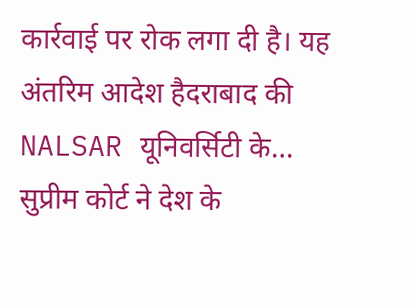कार्रवाई पर रोक लगा दी है। यह अंतरिम आदेश हैदराबाद की NALSAR यूनिवर्सिटी के…
सुप्रीम कोर्ट ने देश के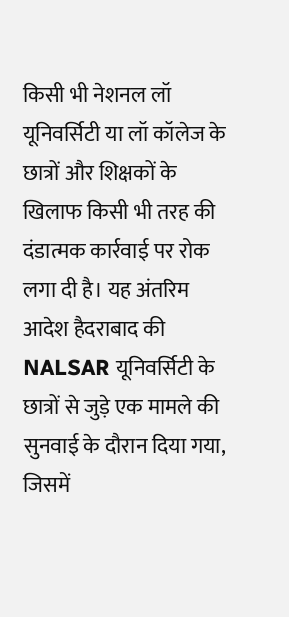किसी भी नेशनल लॉ यूनिवर्सिटी या लॉ कॉलेज के छात्रों और शिक्षकों के खिलाफ किसी भी तरह की दंडात्मक कार्रवाई पर रोक लगा दी है। यह अंतरिम आदेश हैदराबाद की NALSAR यूनिवर्सिटी के छात्रों से जुड़े एक मामले की सुनवाई के दौरान दिया गया, जिसमें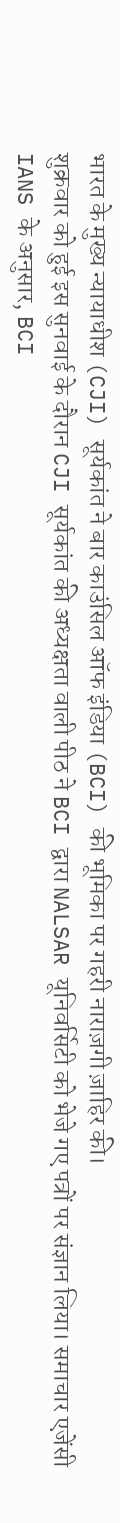भारत के मुख्य न्यायाधीश (CJI) सूर्यकांत ने बार काउंसिल ऑफ इंडिया (BCI) की भूमिका पर गहरी नाराज़गी ज़ाहिर की।
शुक्रवार को हुई इस सुनवाई के दौरान CJI सूर्यकांत की अध्यक्षता वाली पीठ ने BCI द्वारा NALSAR यूनिवर्सिटी को भेजे गए पत्रों पर संज्ञान लिया। समाचार एजेंसी IANS के अनुसार, BCI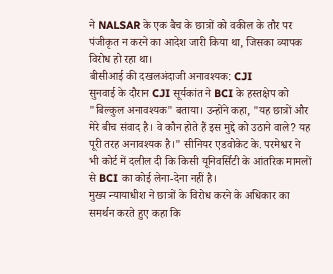ने NALSAR के एक बैच के छात्रों को वकील के तौर पर पंजीकृत न करने का आदेश जारी किया था, जिसका व्यापक विरोध हो रहा था।
बीसीआई की दखलअंदाजी अनावश्यक: CJI
सुनवाई के दौरान CJI सूर्यकांत ने BCI के हस्तक्षेप को "बिल्कुल अनावश्यक" बताया। उन्होंने कहा, "यह छात्रों और मेरे बीच संवाद है। वे कौन होते हैं इस मुद्दे को उठाने वाले? यह पूरी तरह अनावश्यक है।" सीनियर एडवोकेट के. परमेश्वर ने भी कोर्ट में दलील दी कि किसी यूनिवर्सिटी के आंतरिक मामलों से BCI का कोई लेना-देना नहीं है।
मुख्य न्यायाधीश ने छात्रों के विरोध करने के अधिकार का समर्थन करते हुए कहा कि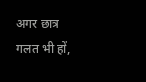अगर छात्र गलत भी हों,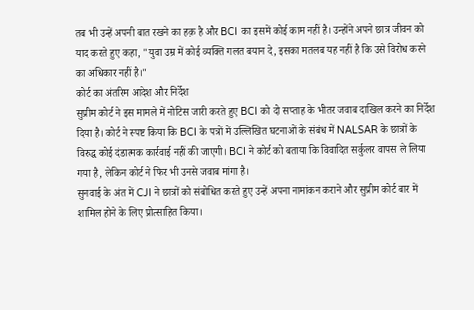तब भी उन्हें अपनी बात रखने का हक़ है और BCI का इसमें कोई काम नहीं है। उन्होंने अपने छात्र जीवन को याद करते हुए कहा, "युवा उम्र में कोई व्यक्ति गलत बयान दे, इसका मतलब यह नहीं है कि उसे विरोध करने का अधिकार नहीं है।"
कोर्ट का अंतरिम आदेश और निर्देश
सुप्रीम कोर्ट ने इस मामले में नोटिस जारी करते हुए BCI को दो सप्ताह के भीतर जवाब दाखिल करने का निर्देश दिया है। कोर्ट ने स्पष्ट किया कि BCI के पत्रों में उल्लिखित घटनाओं के संबंध में NALSAR के छात्रों के विरुद्ध कोई दंडात्मक कार्रवाई नहीं की जाएगी। BCI ने कोर्ट को बताया कि विवादित सर्कुलर वापस ले लिया गया है, लेकिन कोर्ट ने फिर भी उनसे जवाब मांगा है।
सुनवाई के अंत में CJI ने छात्रों को संबोधित करते हुए उन्हें अपना नामांकन कराने और सुप्रीम कोर्ट बार में शामिल होने के लिए प्रोत्साहित किया।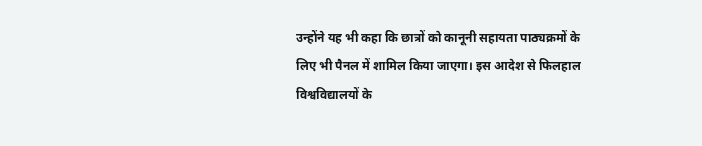उन्होंने यह भी कहा कि छात्रों को कानूनी सहायता पाठ्यक्रमों के लिए भी पैनल में शामिल किया जाएगा। इस आदेश से फिलहाल विश्वविद्यालयों के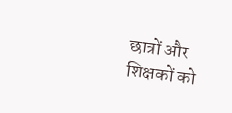छात्रों और शिक्षकों को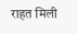राहत मिली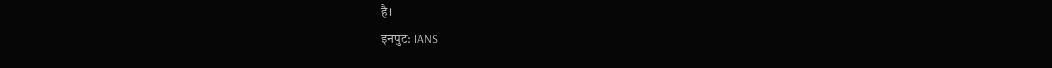है।
इनपुट: IANS